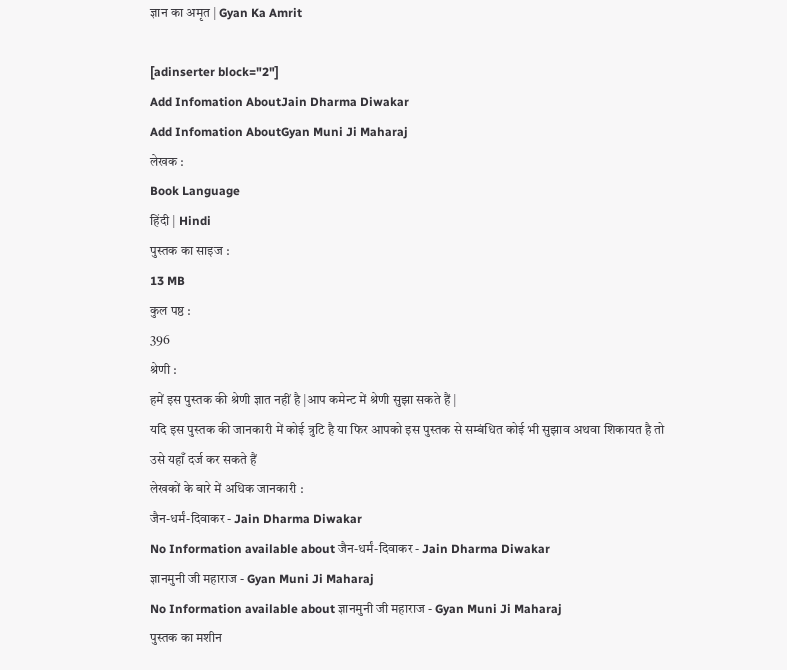ज्ञान का अमृत | Gyan Ka Amrit

[adinserter block="2"]
Add Infomation AboutJain Dharma Diwakar
Add Infomation AboutGyan Muni Ji Maharaj
लेखक :
Book Language
हिंदी | Hindi
पुस्तक का साइज :
13 MB
कुल पष्ठ :
396
श्रेणी :
हमें इस पुस्तक की श्रेणी ज्ञात नहीं है |आप कमेन्ट में श्रेणी सुझा सकते हैं |
यदि इस पुस्तक की जानकारी में कोई त्रुटि है या फिर आपको इस पुस्तक से सम्बंधित कोई भी सुझाव अथवा शिकायत है तो उसे यहाँ दर्ज कर सकते हैं
लेखकों के बारे में अधिक जानकारी :
जैन-धर्मं-दिवाकर - Jain Dharma Diwakar
No Information available about जैन-धर्मं-दिवाकर - Jain Dharma Diwakar
ज्ञानमुनी जी महाराज - Gyan Muni Ji Maharaj
No Information available about ज्ञानमुनी जी महाराज - Gyan Muni Ji Maharaj
पुस्तक का मशीन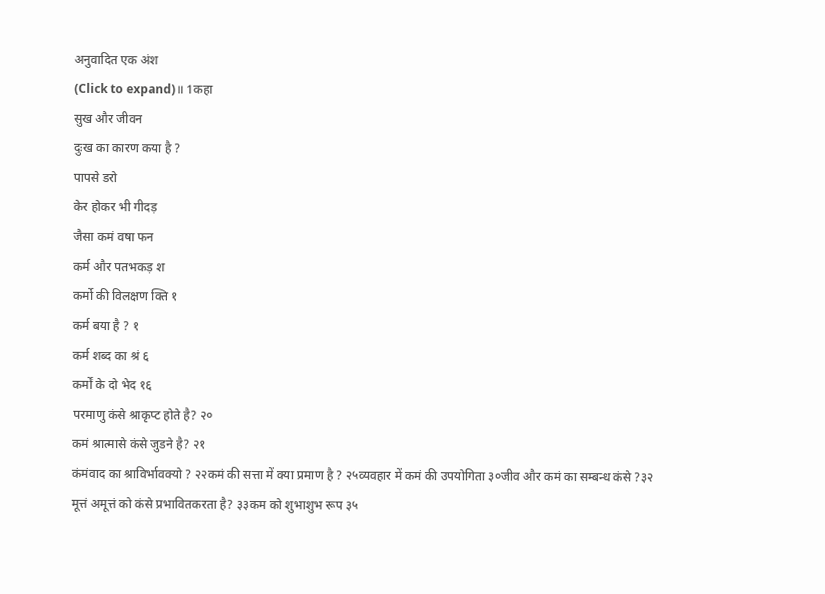अनुवादित एक अंश
(Click to expand)॥ 1कहा
सुख और जीवन
दुःख का कारण कया है ?
पापसे डरो
केर होकर भी गीदड़
जैसा कमं वषा फन
कर्म और पतभकड़ श
कर्मो की विलक्षण क्ति १
कर्म बया है ? १
कर्म शब्द का श्रं ६
कर्मों के दो भेद १६
परमाणु कंसे श्राकृप्ट होते है? २०
कमं श्रात्मासे कंसे जुडने है? २१
कंमंवाद का श्राविर्भावक्यो ? २२कमं की सत्ता में क्या प्रमाण है ? २५व्यवहार में कमं की उपयोगिता ३०जीव और कमं का सम्बन्ध कंसे ?३२
मूत्तं अमूत्तं को कंसे प्रभावितकरता है? ३३कम को शुभाशुभ रूप ३५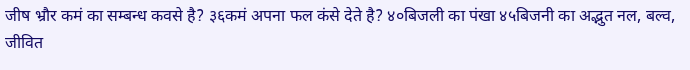जीष भ्रौर कमं का सम्बन्ध कवसे है? ३६कमं अपना फल कंसे देते है? ४०बिजली का पंखा ४५बिजनी का अद्भुत नल, बल्व,
जीवित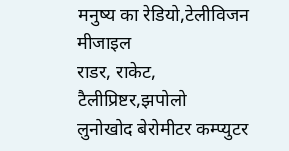मनुष्य का रेडियो,टेलीविजन
मीजाइल
राडर, राकेट, टैलीप्रिष्टर,झपोलो
लुनोखोद बेरोमीटर कम्प्युटर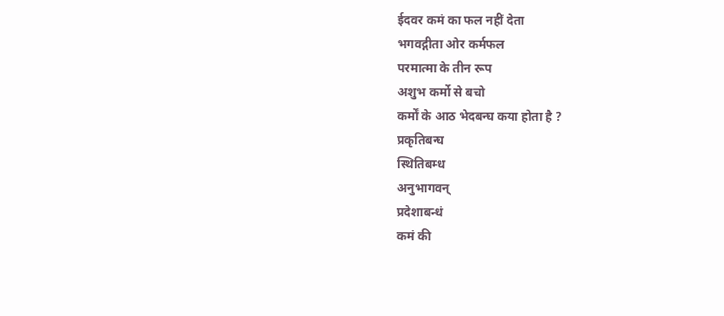ईदवर कमं का फल नहीं देता
भगवद्गीता ओर कर्मफल
परमात्मा के तीन रूप
अशुभ कर्मो से बचो
कर्मों के आठ भेदबन्घ कया होता है ?
प्रकृतिबन्घ
स्थितिबम्ध
अनुभागवन्
प्रदेशाबन्धं
कमं की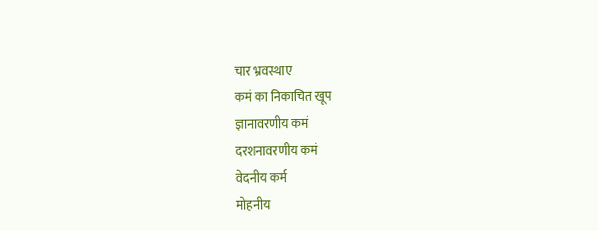चार भ्रवस्थाए
कमं का निकाचित खूप
ज्ञानावरणीय कमं
दरशनावरणीय कमं
वेदनीय कर्म
मोहनीय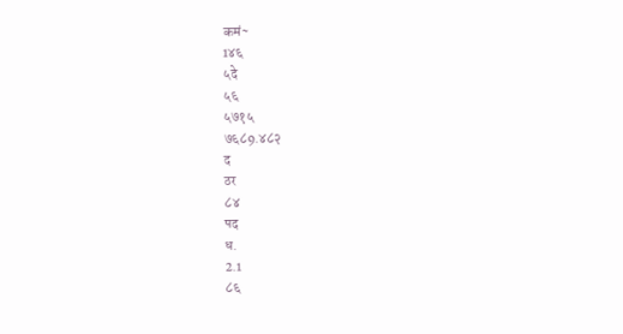कमं~
1४६
५दे
५६
५७१५
७६८9.४८२
द
ठर
८४
पद
ध.
2.1
८६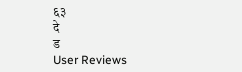६३
दे
ड
User Reviews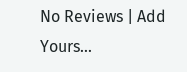No Reviews | Add Yours...